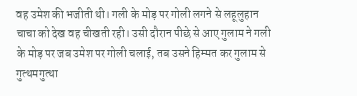वह उमेश की भजीती थी। गली के मोड़ पर गोली लगने से लहूलुहान चाचा को देख वह चीखती रही। उसी दौरान पीछे से आए गुलाम ने गली के मोड़ पर जब उमेश पर गोली चलाई, तब उसने हिम्मत कर गुलाम से गुत्थमगुत्था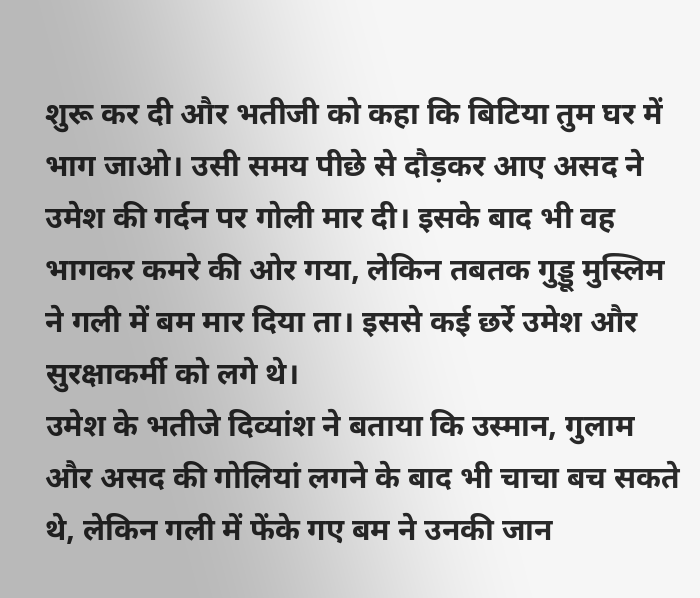शुरू कर दी और भतीजी को कहा कि बिटिया तुम घर में भाग जाओ। उसी समय पीछे से दौड़कर आए असद ने उमेश की गर्दन पर गोली मार दी। इसके बाद भी वह भागकर कमरे की ओर गया, लेकिन तबतक गुड्डू मुस्लिम ने गली में बम मार दिया ता। इससे कई छर्रे उमेश और सुरक्षाकर्मी को लगे थे।
उमेश के भतीजे दिव्यांश ने बताया कि उस्मान, गुलाम और असद की गोलियां लगने के बाद भी चाचा बच सकते थे, लेकिन गली में फेंके गए बम ने उनकी जान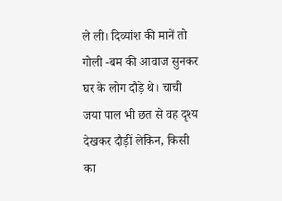ले ली। दिव्यांश की मानें तो गोली -बम की आवाज सुनकर घर के लोग दौड़े थे। चाची जया पाल भी छत से वह दृश्य देखकर दौड़ीं लेकिन, किसी का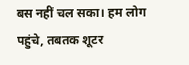बस नहीं चल सका। हम लोग पहुंचे, तबतक शूटर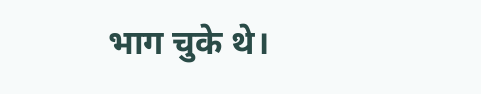भाग चुके थे।